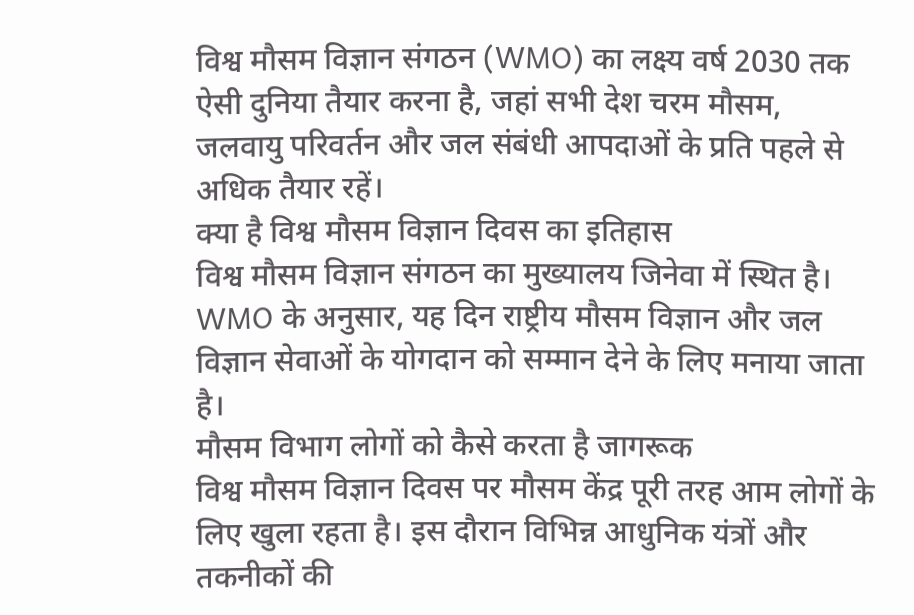विश्व मौसम विज्ञान संगठन (WMO) का लक्ष्य वर्ष 2030 तक ऐसी दुनिया तैयार करना है, जहां सभी देश चरम मौसम, जलवायु परिवर्तन और जल संबंधी आपदाओं के प्रति पहले से अधिक तैयार रहें।
क्या है विश्व मौसम विज्ञान दिवस का इतिहास
विश्व मौसम विज्ञान संगठन का मुख्यालय जिनेवा में स्थित है। WMO के अनुसार, यह दिन राष्ट्रीय मौसम विज्ञान और जल विज्ञान सेवाओं के योगदान को सम्मान देने के लिए मनाया जाता है।
मौसम विभाग लोगों को कैसे करता है जागरूक
विश्व मौसम विज्ञान दिवस पर मौसम केंद्र पूरी तरह आम लोगों के लिए खुला रहता है। इस दौरान विभिन्न आधुनिक यंत्रों और तकनीकों की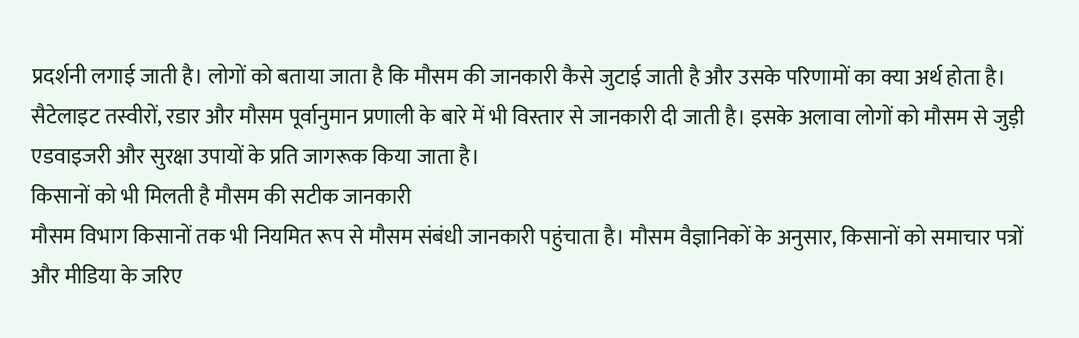प्रदर्शनी लगाई जाती है। लोगों को बताया जाता है कि मौसम की जानकारी कैसे जुटाई जाती है और उसके परिणामों का क्या अर्थ होता है।
सैटेलाइट तस्वीरों, रडार और मौसम पूर्वानुमान प्रणाली के बारे में भी विस्तार से जानकारी दी जाती है। इसके अलावा लोगों को मौसम से जुड़ी एडवाइजरी और सुरक्षा उपायों के प्रति जागरूक किया जाता है।
किसानों को भी मिलती है मौसम की सटीक जानकारी
मौसम विभाग किसानों तक भी नियमित रूप से मौसम संबंधी जानकारी पहुंचाता है। मौसम वैज्ञानिकों के अनुसार, किसानों को समाचार पत्रों और मीडिया के जरिए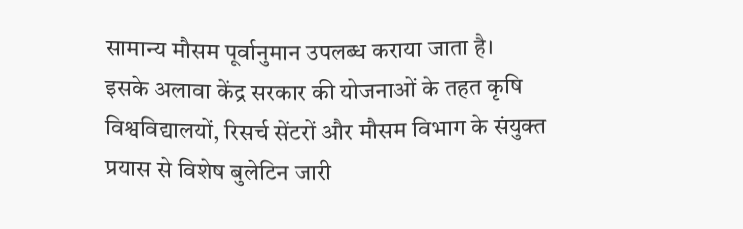सामान्य मौसम पूर्वानुमान उपलब्ध कराया जाता है।
इसके अलावा केंद्र सरकार की योजनाओं के तहत कृषि विश्वविद्यालयों, रिसर्च सेंटरों और मौसम विभाग के संयुक्त प्रयास से विशेष बुलेटिन जारी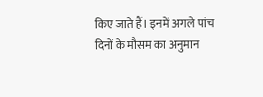किए जाते हैं। इनमें अगले पांच दिनों के मौसम का अनुमान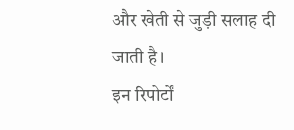और खेती से जुड़ी सलाह दी जाती है।
इन रिपोर्टों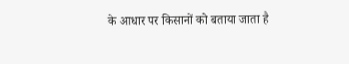के आधार पर किसानों को बताया जाता है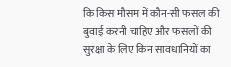कि किस मौसम में कौन-सी फसल की बुवाई करनी चाहिए और फसलों की सुरक्षा के लिए किन सावधानियों का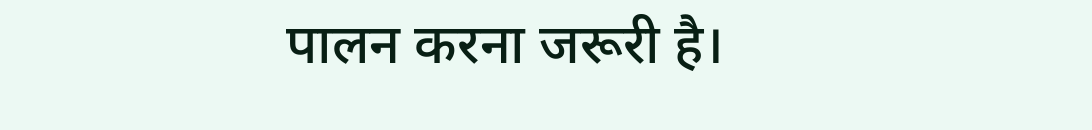पालन करना जरूरी है।